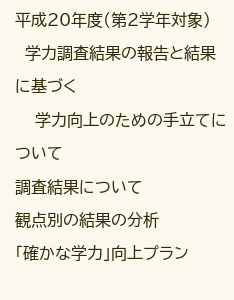平成20年度(第2学年対象)
  学力調査結果の報告と結果に基づく
    学力向上のための手立てについて
調査結果について
観点別の結果の分析
「確かな学力」向上プラン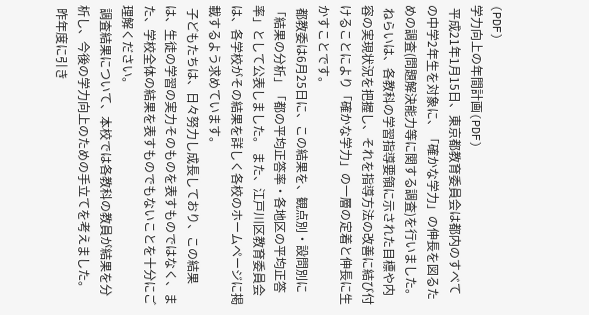(PDF)
学力向上の年間計画(PDF)
 平成21年1月15日、東京都教育委員会は都内のすべての中学2年生を対象に、「確かな学力」の伸長を図るための調査(問題解決能力等に関する調査)を行いました。
 ねらいは、各教科の学習指導要領に示された目標や内容の実現状況を把握し、それを指導方法の改善に結び付けることにより「確かな学力」の一層の定着と伸長に生かすことです。
 都教委は6月25日に、この結果を、観点別・設問別に「結果の分析」「都の平均正答率・各地区の平均正答率」として公表しました。 また、江戸川区教育委員会は、各学校がその結果を詳しく各校のホームページに掲載するよう求めています。
 子どもたちは、日々努力し成長しており、この結果は、生徒の学習の実力そのものを表すものではなく、また、学校全体の結果を表すものでもないことを十分にご理解ください。
 調査結果について、本校では各教科の教員が結果を分析し、今後の学力向上のための手立てを考えました。
 昨年度に引き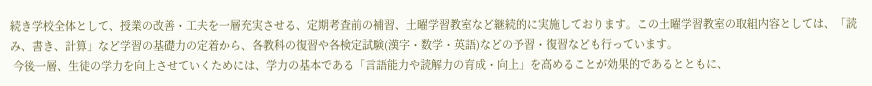続き学校全体として、授業の改善・工夫を一層充実させる、定期考査前の補習、土曜学習教室など継続的に実施しております。この土曜学習教室の取組内容としては、「読み、書き、計算」など学習の基礎力の定着から、各教科の復習や各検定試験(漢字・数学・英語)などの予習・復習なども行っています。
 今後一層、生徒の学力を向上させていくためには、学力の基本である「言語能力や読解力の育成・向上」を高めることが効果的であるとともに、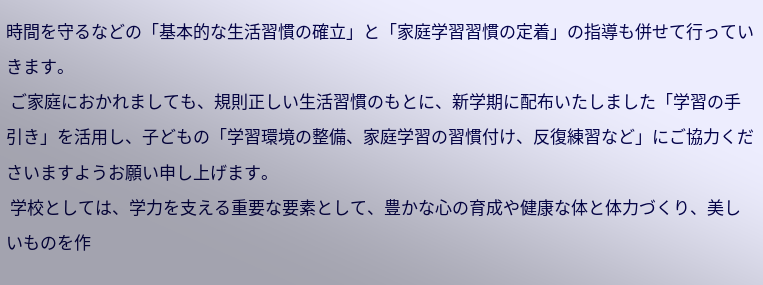時間を守るなどの「基本的な生活習慣の確立」と「家庭学習習慣の定着」の指導も併せて行っていきます。
 ご家庭におかれましても、規則正しい生活習慣のもとに、新学期に配布いたしました「学習の手引き」を活用し、子どもの「学習環境の整備、家庭学習の習慣付け、反復練習など」にご協力くださいますようお願い申し上げます。
 学校としては、学力を支える重要な要素として、豊かな心の育成や健康な体と体力づくり、美しいものを作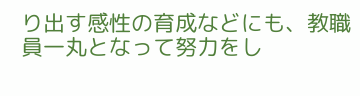り出す感性の育成などにも、教職員一丸となって努力をし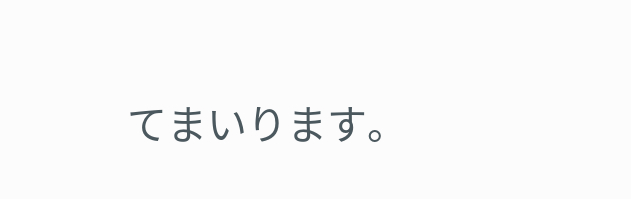てまいります。